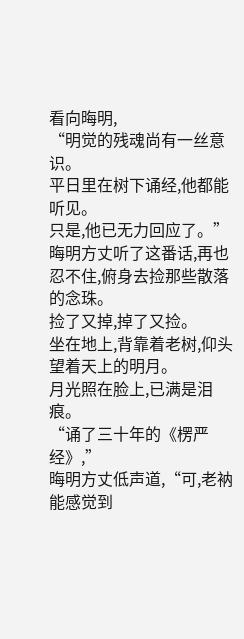看向晦明,
“明觉的残魂尚有一丝意识。
平日里在树下诵经,他都能听见。
只是,他已无力回应了。”
晦明方丈听了这番话,再也忍不住,俯身去捡那些散落的念珠。
捡了又掉,掉了又捡。
坐在地上,背靠着老树,仰头望着天上的明月。
月光照在脸上,已满是泪痕。
“诵了三十年的《楞严经》,”
晦明方丈低声道,“可,老衲能感觉到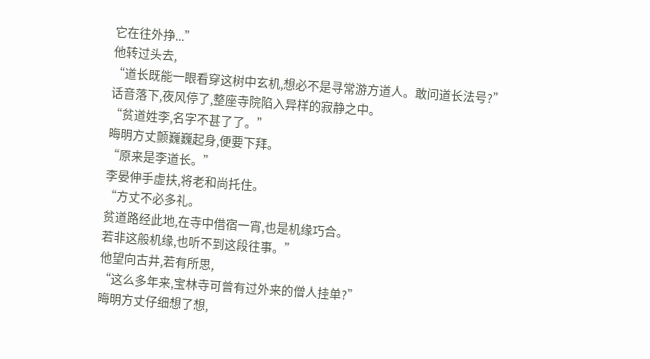它在往外挣...”
他转过头去,
“道长既能一眼看穿这树中玄机,想必不是寻常游方道人。敢问道长法号?”
话音落下,夜风停了,整座寺院陷入异样的寂静之中。
“贫道姓李,名字不甚了了。”
晦明方丈颤巍巍起身,便要下拜。
“原来是李道长。”
李晏伸手虚扶,将老和尚托住。
“方丈不必多礼。
贫道路经此地,在寺中借宿一宵,也是机缘巧合。
若非这般机缘,也听不到这段往事。”
他望向古井,若有所思,
“这么多年来,宝林寺可曾有过外来的僧人挂单?”
晦明方丈仔细想了想,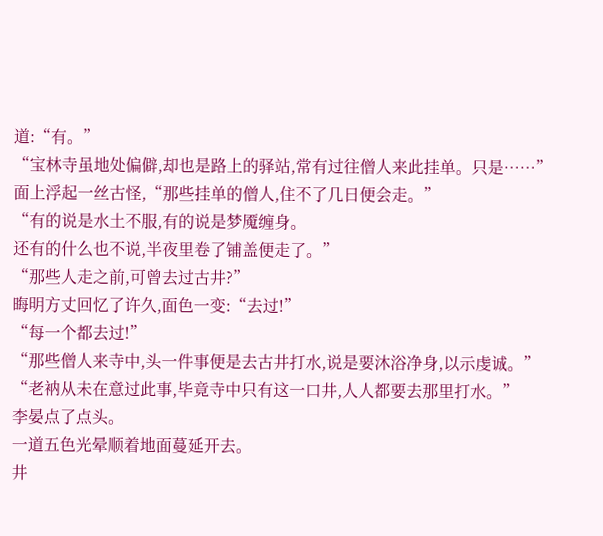道:“有。”
“宝林寺虽地处偏僻,却也是路上的驿站,常有过往僧人来此挂单。只是……”
面上浮起一丝古怪,“那些挂单的僧人,住不了几日便会走。”
“有的说是水土不服,有的说是梦魇缠身。
还有的什么也不说,半夜里卷了铺盖便走了。”
“那些人走之前,可曾去过古井?”
晦明方丈回忆了许久,面色一变:“去过!”
“每一个都去过!”
“那些僧人来寺中,头一件事便是去古井打水,说是要沐浴净身,以示虔诚。”
“老衲从未在意过此事,毕竟寺中只有这一口井,人人都要去那里打水。”
李晏点了点头。
一道五色光晕顺着地面蔓延开去。
井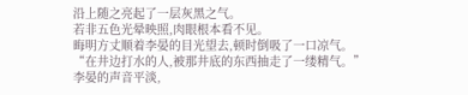沿上随之亮起了一层灰黑之气。
若非五色光晕映照,肉眼根本看不见。
晦明方丈顺着李晏的目光望去,顿时倒吸了一口凉气。
“在井边打水的人,被那井底的东西抽走了一缕精气。”
李晏的声音平淡,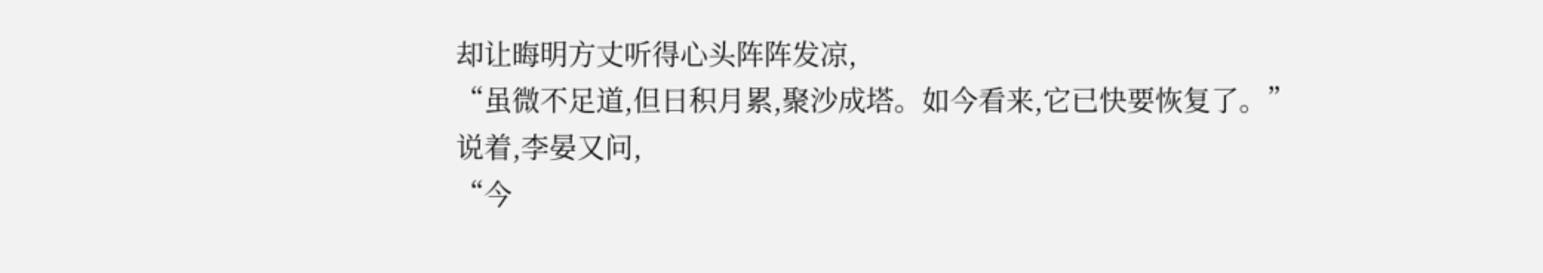却让晦明方丈听得心头阵阵发凉,
“虽微不足道,但日积月累,聚沙成塔。如今看来,它已快要恢复了。”
说着,李晏又问,
“今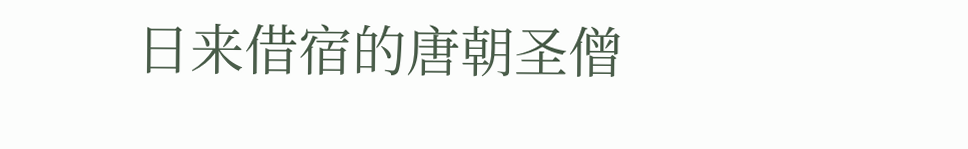日来借宿的唐朝圣僧